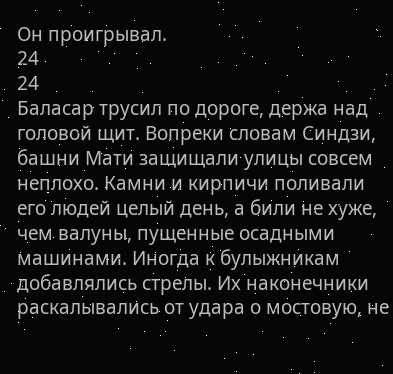Он проигрывал.
24
24
Баласар трусил по дороге, держа над головой щит. Вопреки словам Синдзи, башни Мати защищали улицы совсем неплохо. Камни и кирпичи поливали его людей целый день, а били не хуже, чем валуны, пущенные осадными машинами. Иногда к булыжникам добавлялись стрелы. Их наконечники раскалывались от удара о мостовую, не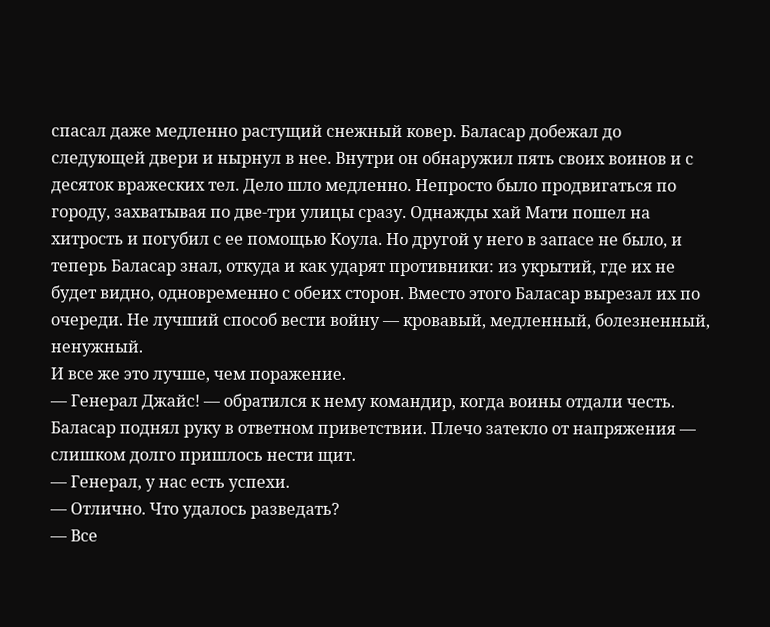спасал даже медленно растущий снежный ковер. Баласар добежал до следующей двери и нырнул в нее. Внутри он обнаружил пять своих воинов и с десяток вражеских тел. Дело шло медленно. Непросто было продвигаться по городу, захватывая по две-три улицы сразу. Однажды хай Мати пошел на хитрость и погубил с ее помощью Коула. Но другой у него в запасе не было, и теперь Баласар знал, откуда и как ударят противники: из укрытий, где их не будет видно, одновременно с обеих сторон. Вместо этого Баласар вырезал их по очереди. Не лучший способ вести войну — кровавый, медленный, болезненный, ненужный.
И все же это лучше, чем поражение.
— Генерал Джайс! — обратился к нему командир, когда воины отдали честь.
Баласар поднял руку в ответном приветствии. Плечо затекло от напряжения — слишком долго пришлось нести щит.
— Генерал, у нас есть успехи.
— Отлично. Что удалось разведать?
— Все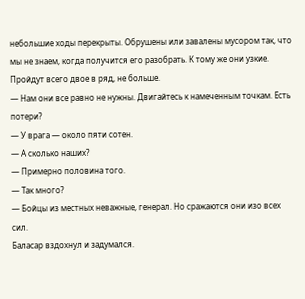небольшие ходы перекрыты. Обрушены или завалены мусором так, что мы не знаем, когда получится его разобрать. К тому же они узкие. Пройдут всего двое в ряд, не больше.
— Нам они все равно не нужны. Двигайтесь к намеченным точкам. Есть потери?
— У врага — около пяти сотен.
— А сколько наших?
— Примерно половина того.
— Так много?
— Бойцы из местных неважные, генерал. Но сражаются они изо всех сил.
Баласар вздохнул и задумался.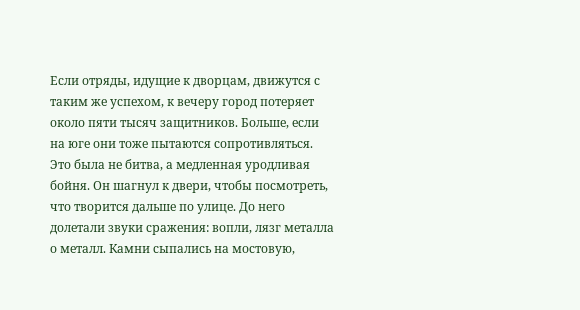Если отряды, идущие к дворцам, движутся с таким же успехом, к вечеру город потеряет около пяти тысяч защитников. Больше, если на юге они тоже пытаются сопротивляться. Это была не битва, а медленная уродливая бойня. Он шагнул к двери, чтобы посмотреть, что творится дальше по улице. До него долетали звуки сражения: вопли, лязг металла о металл. Камни сыпались на мостовую,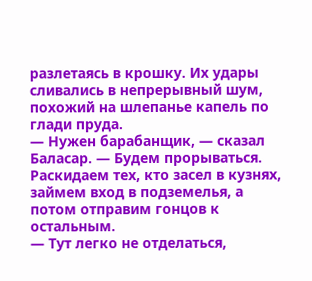разлетаясь в крошку. Их удары сливались в непрерывный шум, похожий на шлепанье капель по глади пруда.
— Нужен барабанщик, — сказал Баласар. — Будем прорываться. Раскидаем тех, кто засел в кузнях, займем вход в подземелья, а потом отправим гонцов к остальным.
— Тут легко не отделаться,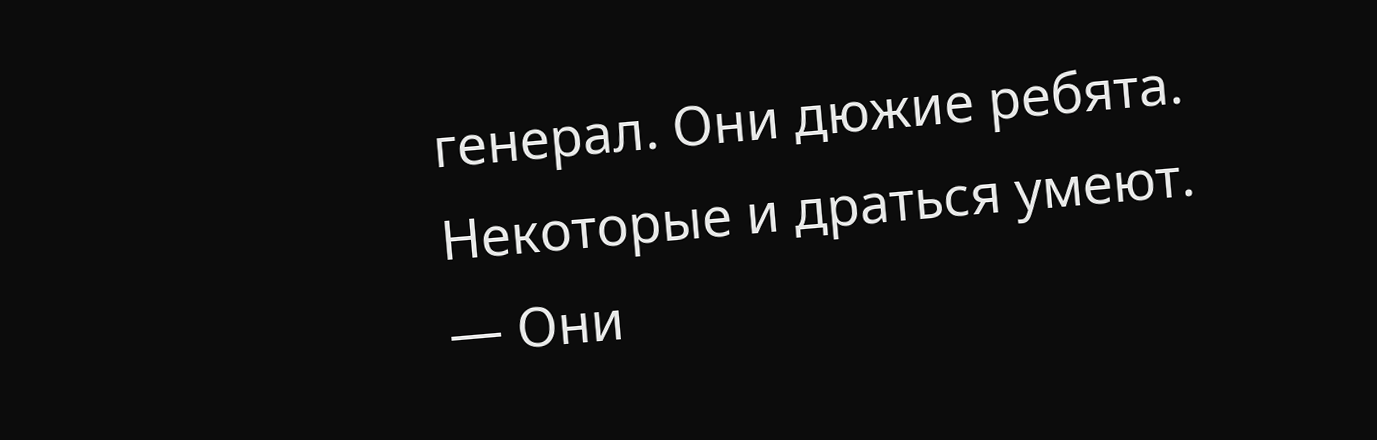генерал. Они дюжие ребята. Некоторые и драться умеют.
— Они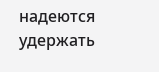надеются удержать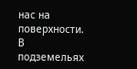нас на поверхности. В подземельях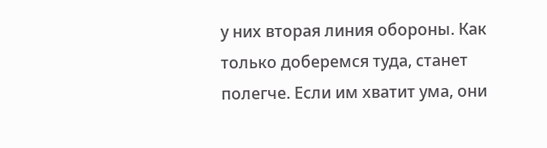у них вторая линия обороны. Как только доберемся туда, станет полегче. Если им хватит ума, они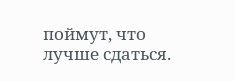поймут, что лучше сдаться.